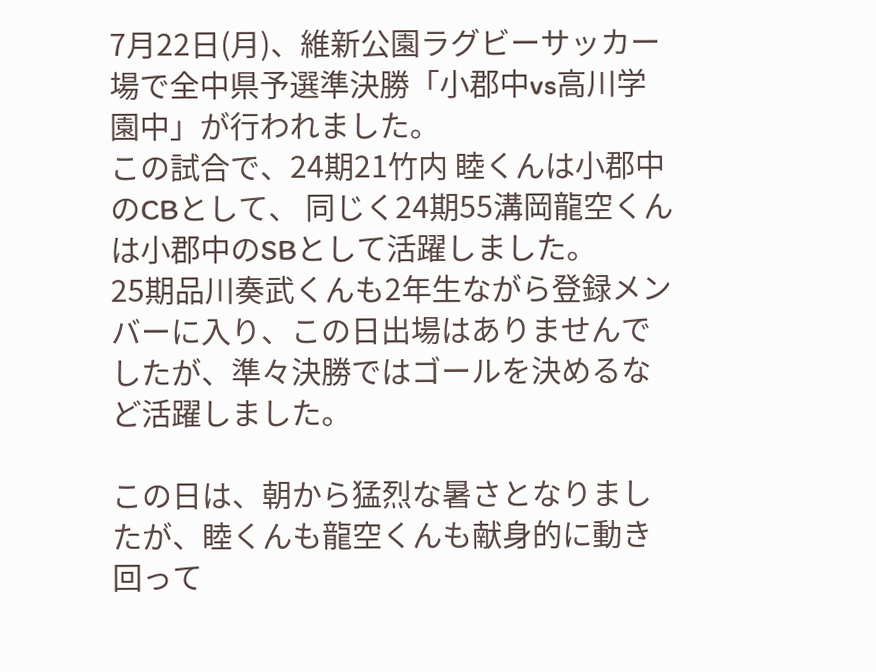7月22日(月)、維新公園ラグビーサッカー場で全中県予選準決勝「小郡中vs高川学園中」が行われました。
この試合で、24期21竹内 睦くんは小郡中のCBとして、 同じく24期55溝岡龍空くんは小郡中のSBとして活躍しました。
25期品川奏武くんも2年生ながら登録メンバーに入り、この日出場はありませんでしたが、準々決勝ではゴールを決めるなど活躍しました。

この日は、朝から猛烈な暑さとなりましたが、睦くんも龍空くんも献身的に動き回って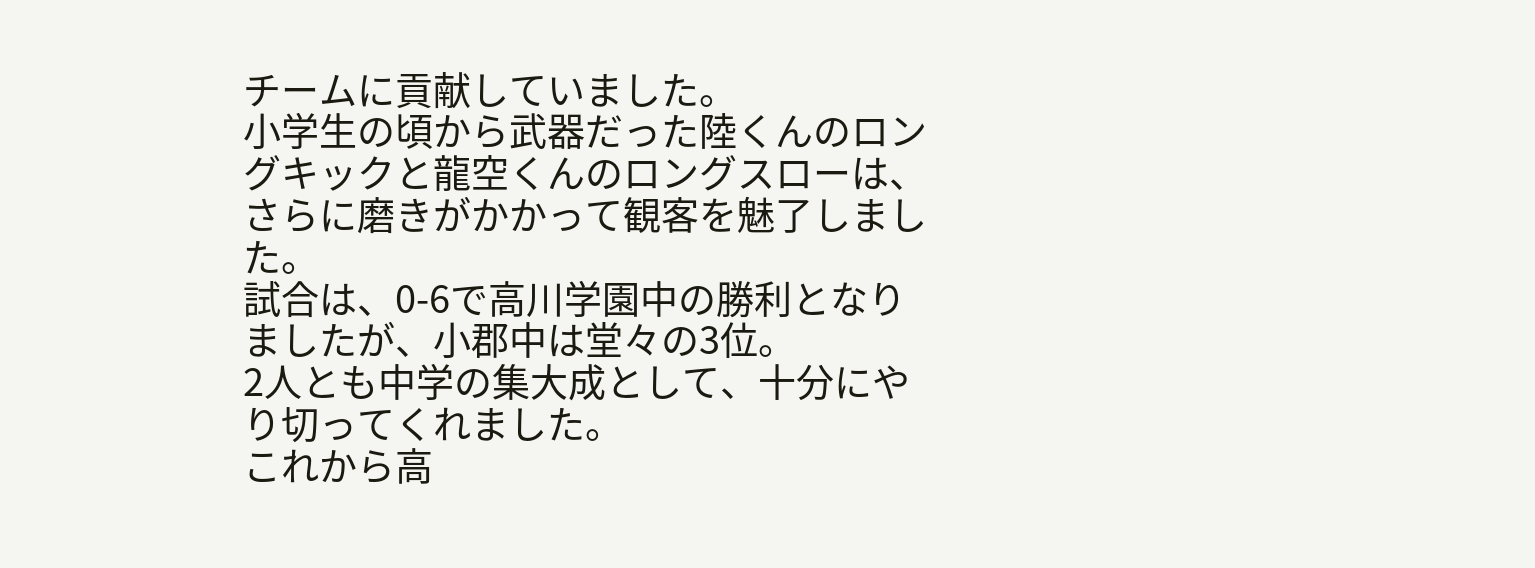チームに貢献していました。
小学生の頃から武器だった陸くんのロングキックと龍空くんのロングスローは、さらに磨きがかかって観客を魅了しました。
試合は、0-6で高川学園中の勝利となりましたが、小郡中は堂々の3位。
2人とも中学の集大成として、十分にやり切ってくれました。
これから高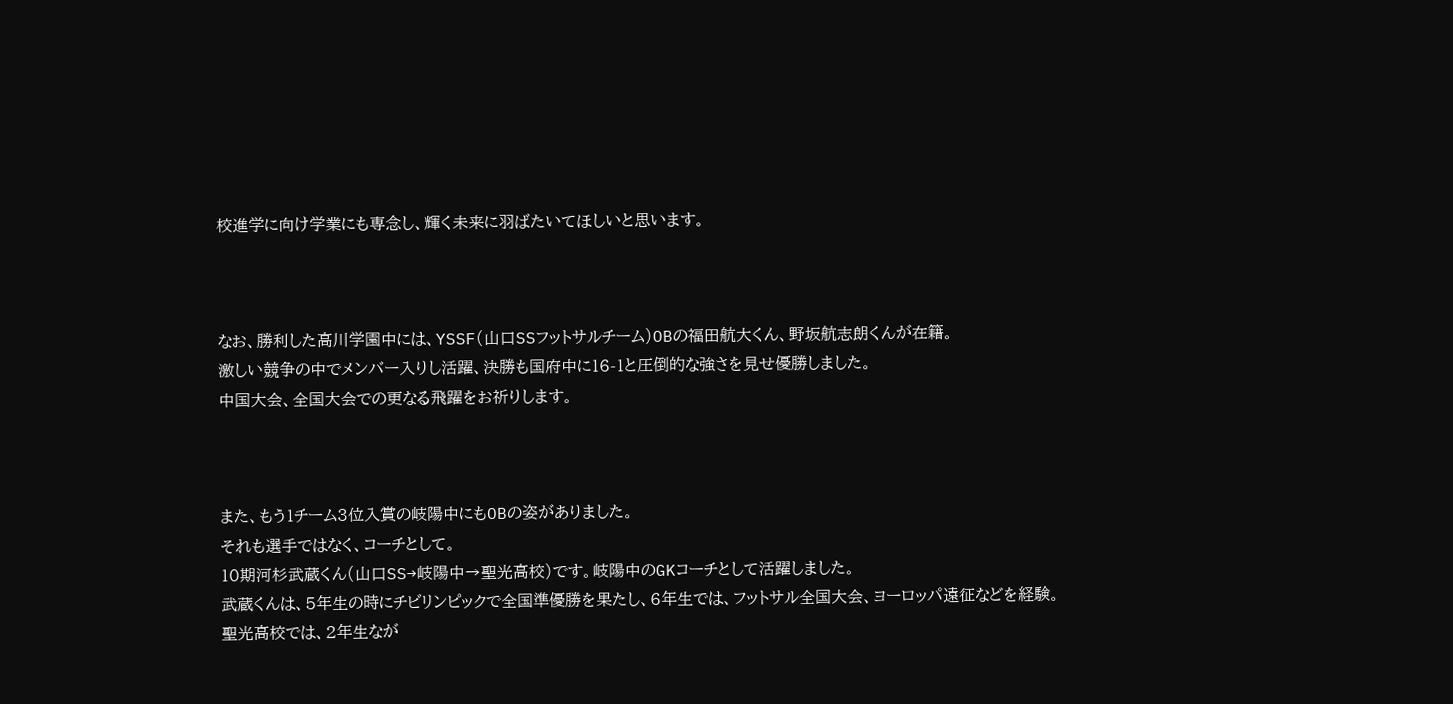校進学に向け学業にも専念し、輝く未来に羽ばたいてほしいと思います。



なお、勝利した高川学園中には、YSSF(山口SSフットサルチーム)OBの福田航大くん、野坂航志朗くんが在籍。
激しい競争の中でメンバー入りし活躍、決勝も国府中に16-1と圧倒的な強さを見せ優勝しました。
中国大会、全国大会での更なる飛躍をお祈りします。



また、もう1チーム3位入賞の岐陽中にもOBの姿がありました。
それも選手ではなく、コーチとして。
10期河杉武蔵くん(山口SS→岐陽中→聖光高校)です。岐陽中のGKコーチとして活躍しました。
武蔵くんは、5年生の時にチビリンピックで全国準優勝を果たし、6年生では、フットサル全国大会、ヨーロッパ遠征などを経験。
聖光高校では、2年生なが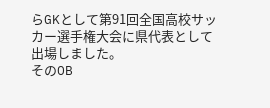らGKとして第91回全国高校サッカー選手権大会に県代表として出場しました。
そのOB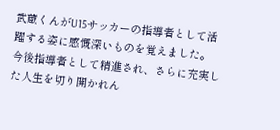武蔵くんがU15サッカーの指導者として活躍する姿に感慨深いものを覚えました。
今後指導者として精進され、さらに充実した人生を切り開かれん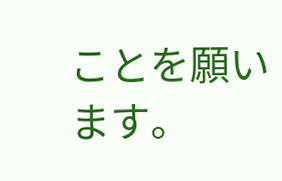ことを願います。